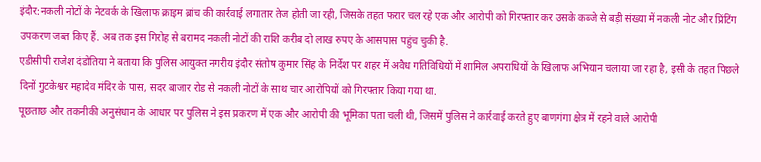इंदौर:नकली नोटों के नेटवर्क के खिलाफ क्राइम ब्रांच की कार्रवाई लगातार तेज होती जा रही, जिसके तहत फरार चल रहे एक और आरोपी को गिरफ्तार कर उसके कब्जे से बड़ी संख्या में नकली नोट और प्रिंटिंग उपकरण जब्त किए हैं. अब तक इस गिरोह से बरामद नकली नोटों की राशि करीब दो लाख रुपए के आसपास पहुंच चुकी है.
एडीसीपी राजेश दंडोतिया ने बताया कि पुलिस आयुक्त नगरीय इंदौर संतोष कुमार सिंह के निर्देश पर शहर में अवैध गतिविधियों में शामिल अपराधियों के खिलाफ अभियान चलाया जा रहा है, इसी के तहत पिछले दिनों गुटकेश्वर महादेव मंदिर के पास, सदर बाजार रोड से नकली नोटों के साथ चार आरोपियों को गिरफ्तार किया गया था.
पूछताछ और तकनीकी अनुसंधान के आधार पर पुलिस ने इस प्रकरण में एक और आरोपी की भूमिका पता चली थी, जिसमें पुलिस ने कार्रवाई करते हुए बाणगंगा क्षेत्र में रहने वाले आरोपी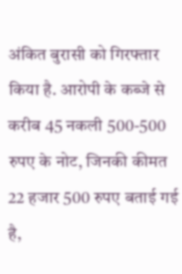अंकित बुरासी को गिरफ्तार किया है. आरोपी के कब्जे से करीब 45 नकली 500-500 रुपए के नोट, जिनकी कीमत 22 हजार 500 रुपए बताई गई है,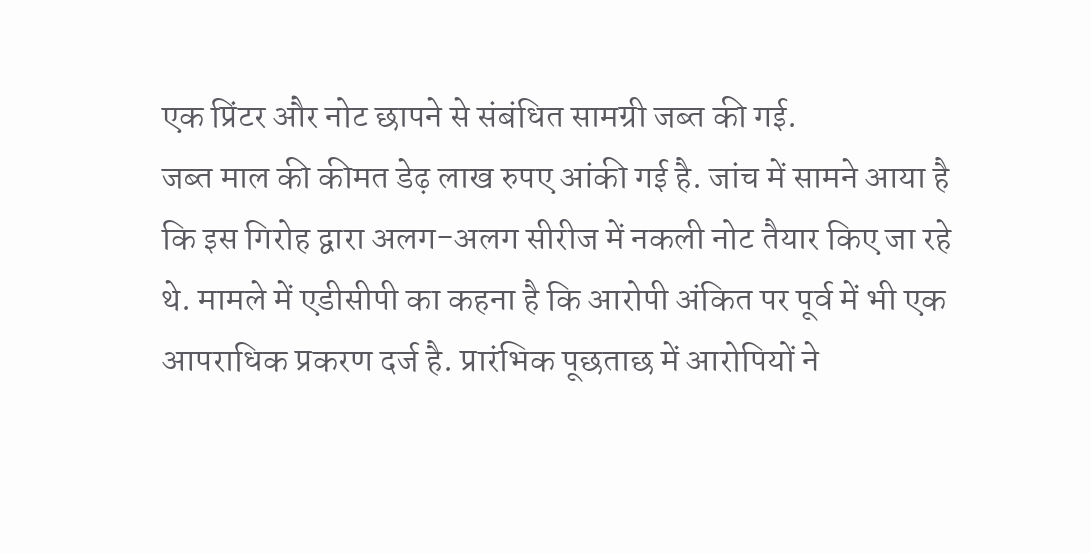एक प्रिंटर और नोट छापने से संबंधित सामग्री जब्त की गई.
जब्त माल की कीमत डेढ़ लाख रुपए आंकी गई है. जांच में सामने आया है कि इस गिरोह द्वारा अलग-अलग सीरीज में नकली नोट तैयार किए जा रहे थे. मामले में एडीसीपी का कहना है कि आरोपी अंकित पर पूर्व में भी एक आपराधिक प्रकरण दर्ज है. प्रारंभिक पूछताछ में आरोपियों ने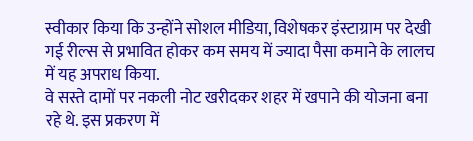स्वीकार किया कि उन्होंने सोशल मीडिया, विशेषकर इंस्टाग्राम पर देखी गई रील्स से प्रभावित होकर कम समय में ज्यादा पैसा कमाने के लालच में यह अपराध किया.
वे सस्ते दामों पर नकली नोट खरीदकर शहर में खपाने की योजना बना रहे थे. इस प्रकरण में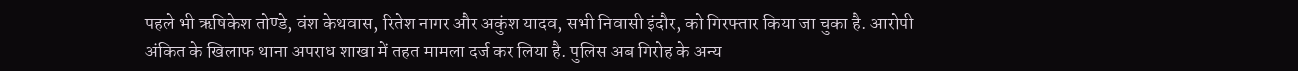पहले भी ऋषिकेश तोण्डे, वंश केथवास, रितेश नागर और अकुंश यादव, सभी निवासी इंदौर, को गिरफ्तार किया जा चुका है. आरोपी अंकित के खिलाफ थाना अपराध शाखा में तहत मामला दर्ज कर लिया है. पुलिस अब गिरोह के अन्य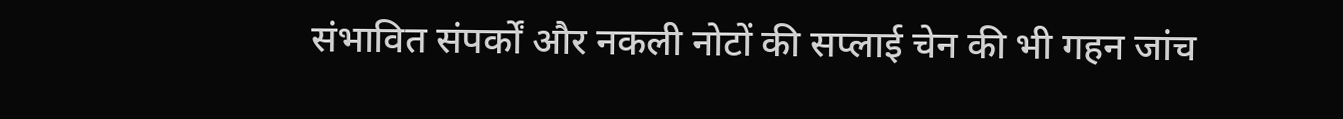संभावित संपर्कों और नकली नोटों की सप्लाई चेन की भी गहन जांच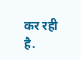कर रही है.